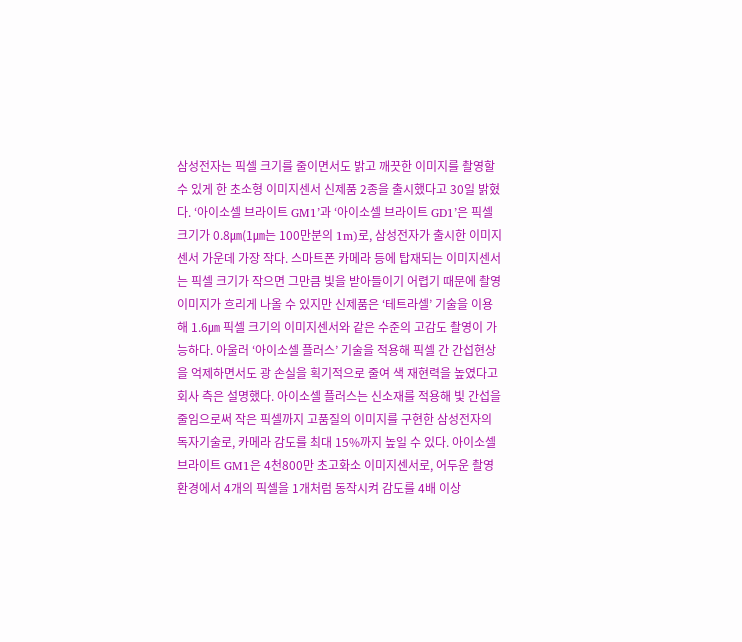삼성전자는 픽셀 크기를 줄이면서도 밝고 깨끗한 이미지를 촬영할 수 있게 한 초소형 이미지센서 신제품 2종을 출시했다고 30일 밝혔다. ‘아이소셀 브라이트 GM1’과 ‘아이소셀 브라이트 GD1’은 픽셀 크기가 0.8㎛(1㎛는 100만분의 1m)로, 삼성전자가 출시한 이미지센서 가운데 가장 작다. 스마트폰 카메라 등에 탑재되는 이미지센서는 픽셀 크기가 작으면 그만큼 빛을 받아들이기 어렵기 때문에 촬영 이미지가 흐리게 나올 수 있지만 신제품은 ‘테트라셀’ 기술을 이용해 1.6㎛ 픽셀 크기의 이미지센서와 같은 수준의 고감도 촬영이 가능하다. 아울러 ‘아이소셀 플러스’ 기술을 적용해 픽셀 간 간섭현상을 억제하면서도 광 손실을 획기적으로 줄여 색 재현력을 높였다고 회사 측은 설명했다. 아이소셀 플러스는 신소재를 적용해 빛 간섭을 줄임으로써 작은 픽셀까지 고품질의 이미지를 구현한 삼성전자의 독자기술로, 카메라 감도를 최대 15%까지 높일 수 있다. 아이소셀 브라이트 GM1은 4천800만 초고화소 이미지센서로, 어두운 촬영 환경에서 4개의 픽셀을 1개처럼 동작시켜 감도를 4배 이상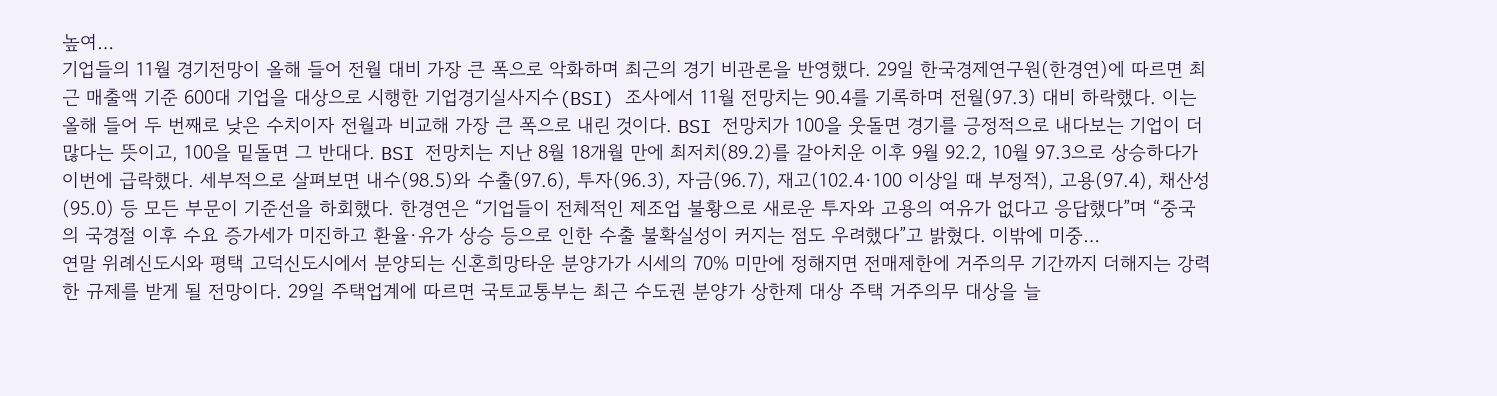높여…
기업들의 11월 경기전망이 올해 들어 전월 대비 가장 큰 폭으로 악화하며 최근의 경기 비관론을 반영했다. 29일 한국경제연구원(한경연)에 따르면 최근 매출액 기준 600대 기업을 대상으로 시행한 기업경기실사지수(BSI) 조사에서 11월 전망치는 90.4를 기록하며 전월(97.3) 대비 하락했다. 이는 올해 들어 두 번째로 낮은 수치이자 전월과 비교해 가장 큰 폭으로 내린 것이다. BSI 전망치가 100을 웃돌면 경기를 긍정적으로 내다보는 기업이 더 많다는 뜻이고, 100을 밑돌면 그 반대다. BSI 전망치는 지난 8월 18개월 만에 최저치(89.2)를 갈아치운 이후 9월 92.2, 10월 97.3으로 상승하다가 이번에 급락했다. 세부적으로 살펴보면 내수(98.5)와 수출(97.6), 투자(96.3), 자금(96.7), 재고(102.4·100 이상일 때 부정적), 고용(97.4), 채산성(95.0) 등 모든 부문이 기준선을 하회했다. 한경연은 “기업들이 전체적인 제조업 불황으로 새로운 투자와 고용의 여유가 없다고 응답했다”며 “중국의 국경절 이후 수요 증가세가 미진하고 환율·유가 상승 등으로 인한 수출 불확실성이 커지는 점도 우려했다”고 밝혔다. 이밖에 미중…
연말 위례신도시와 평택 고덕신도시에서 분양되는 신혼희망타운 분양가가 시세의 70% 미만에 정해지면 전매제한에 거주의무 기간까지 더해지는 강력한 규제를 받게 될 전망이다. 29일 주택업계에 따르면 국토교통부는 최근 수도권 분양가 상한제 대상 주택 거주의무 대상을 늘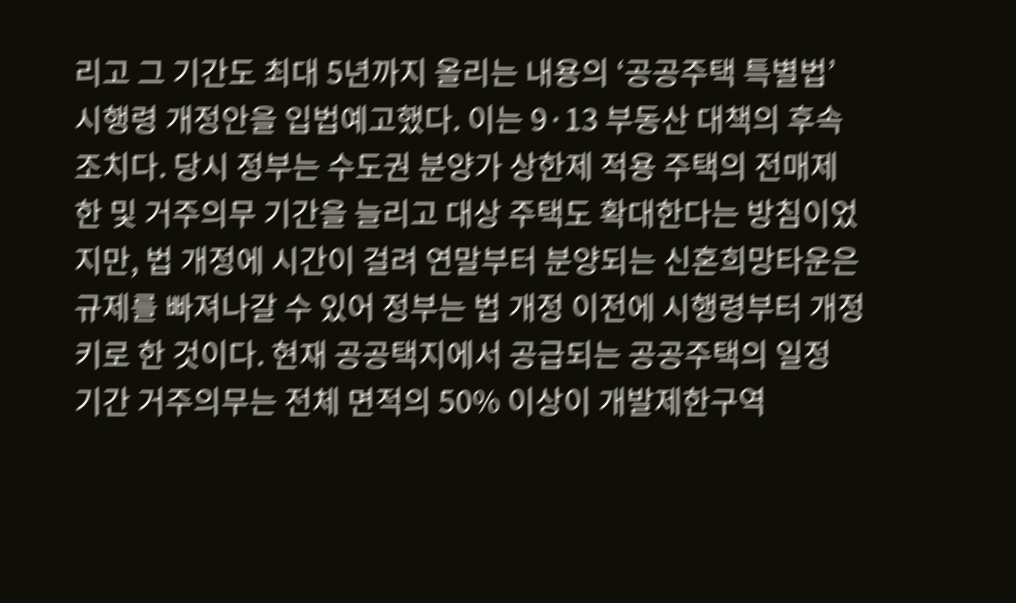리고 그 기간도 최대 5년까지 올리는 내용의 ‘공공주택 특별법’ 시행령 개정안을 입법예고했다. 이는 9·13 부동산 대책의 후속 조치다. 당시 정부는 수도권 분양가 상한제 적용 주택의 전매제한 및 거주의무 기간을 늘리고 대상 주택도 확대한다는 방침이었지만, 법 개정에 시간이 걸려 연말부터 분양되는 신혼희망타운은 규제를 빠져나갈 수 있어 정부는 법 개정 이전에 시행령부터 개정키로 한 것이다. 현재 공공택지에서 공급되는 공공주택의 일정 기간 거주의무는 전체 면적의 50% 이상이 개발제한구역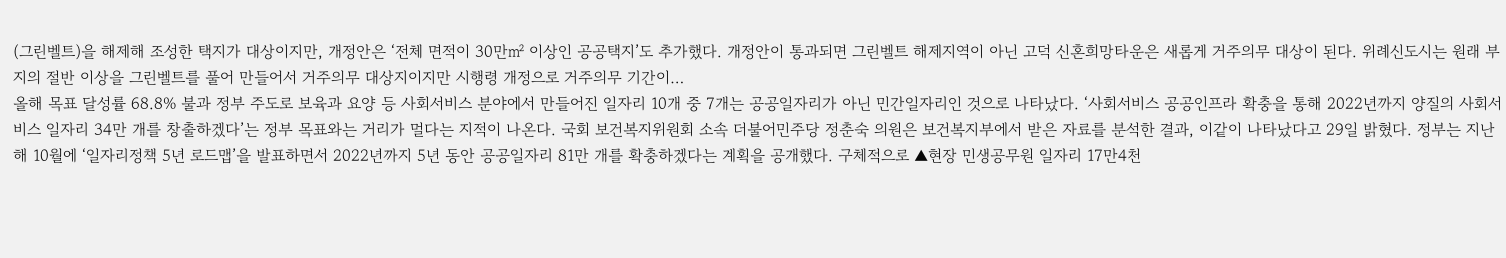(그린벨트)을 해제해 조성한 택지가 대상이지만, 개정안은 ‘전체 면적이 30만㎡ 이상인 공공택지’도 추가했다. 개정안이 통과되면 그린벨트 해제지역이 아닌 고덕 신혼희망타운은 새롭게 거주의무 대상이 된다. 위례신도시는 원래 부지의 절반 이상을 그린벨트를 풀어 만들어서 거주의무 대상지이지만 시행령 개정으로 거주의무 기간이…
올해 목표 달성률 68.8% 불과 정부 주도로 보육과 요양 등 사회서비스 분야에서 만들어진 일자리 10개 중 7개는 공공일자리가 아닌 민간일자리인 것으로 나타났다. ‘사회서비스 공공인프라 확충을 통해 2022년까지 양질의 사회서비스 일자리 34만 개를 창출하겠다’는 정부 목표와는 거리가 멀다는 지적이 나온다. 국회 보건복지위원회 소속 더불어민주당 정춘숙 의원은 보건복지부에서 받은 자료를 분석한 결과, 이같이 나타났다고 29일 밝혔다. 정부는 지난해 10월에 ‘일자리정책 5년 로드맵’을 발표하면서 2022년까지 5년 동안 공공일자리 81만 개를 확충하겠다는 계획을 공개했다. 구체적으로 ▲현장 민생공무원 일자리 17만4천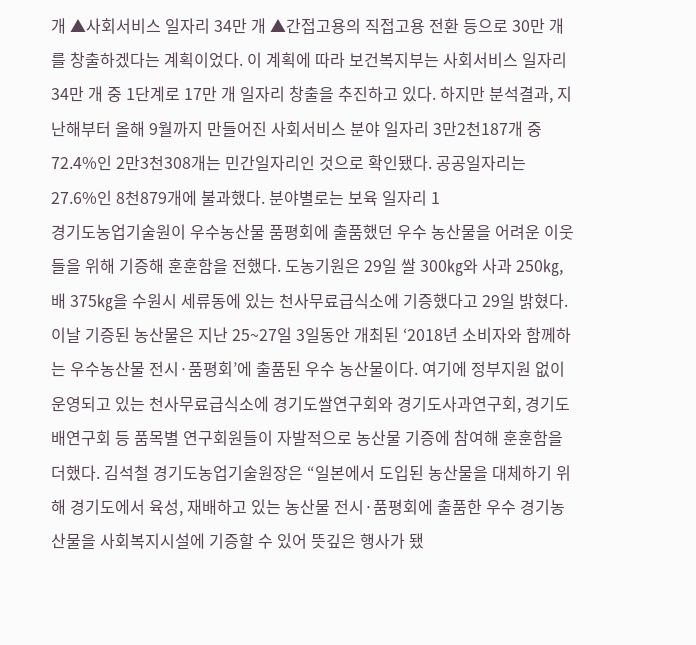개 ▲사회서비스 일자리 34만 개 ▲간접고용의 직접고용 전환 등으로 30만 개를 창출하겠다는 계획이었다. 이 계획에 따라 보건복지부는 사회서비스 일자리 34만 개 중 1단계로 17만 개 일자리 창출을 추진하고 있다. 하지만 분석결과, 지난해부터 올해 9월까지 만들어진 사회서비스 분야 일자리 3만2천187개 중 72.4%인 2만3천308개는 민간일자리인 것으로 확인됐다. 공공일자리는 27.6%인 8천879개에 불과했다. 분야별로는 보육 일자리 1
경기도농업기술원이 우수농산물 품평회에 출품했던 우수 농산물을 어려운 이웃들을 위해 기증해 훈훈함을 전했다. 도농기원은 29일 쌀 300㎏와 사과 250㎏, 배 375㎏을 수원시 세류동에 있는 천사무료급식소에 기증했다고 29일 밝혔다. 이날 기증된 농산물은 지난 25~27일 3일동안 개최된 ‘2018년 소비자와 함께하는 우수농산물 전시·품평회’에 출품된 우수 농산물이다. 여기에 정부지원 없이 운영되고 있는 천사무료급식소에 경기도쌀연구회와 경기도사과연구회, 경기도배연구회 등 품목별 연구회원들이 자발적으로 농산물 기증에 참여해 훈훈함을 더했다. 김석철 경기도농업기술원장은 “일본에서 도입된 농산물을 대체하기 위해 경기도에서 육성, 재배하고 있는 농산물 전시·품평회에 출품한 우수 경기농산물을 사회복지시설에 기증할 수 있어 뜻깊은 행사가 됐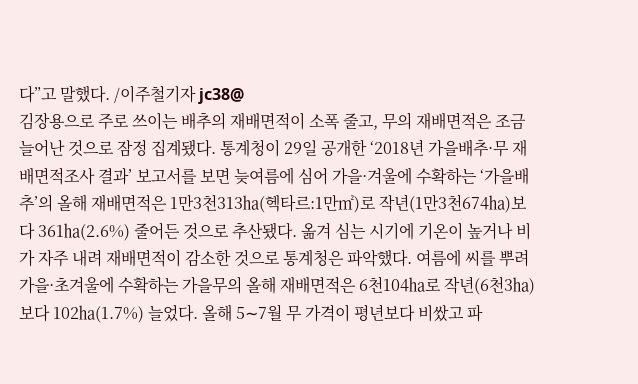다”고 말했다. /이주철기자 jc38@
김장용으로 주로 쓰이는 배추의 재배면적이 소폭 줄고, 무의 재배면적은 조금 늘어난 것으로 잠정 집계됐다. 통계청이 29일 공개한 ‘2018년 가을배추·무 재배면적조사 결과’ 보고서를 보면 늦여름에 심어 가을·겨울에 수확하는 ‘가을배추’의 올해 재배면적은 1만3천313㏊(헥타르:1만㎡)로 작년(1만3천674㏊)보다 361㏊(2.6%) 줄어든 것으로 추산됐다. 옮겨 심는 시기에 기온이 높거나 비가 자주 내려 재배면적이 감소한 것으로 통계청은 파악했다. 여름에 씨를 뿌려 가을·초겨울에 수확하는 가을무의 올해 재배면적은 6천104㏊로 작년(6천3㏊)보다 102㏊(1.7%) 늘었다. 올해 5∼7월 무 가격이 평년보다 비쌌고 파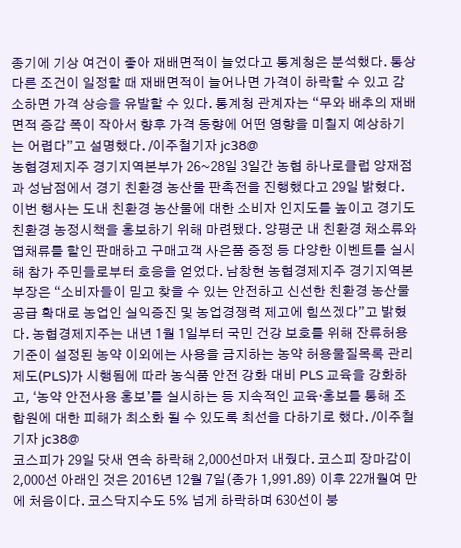종기에 기상 여건이 좋아 재배면적이 늘었다고 통계청은 분석했다. 통상 다른 조건이 일정할 때 재배면적이 늘어나면 가격이 하락할 수 있고 감소하면 가격 상승을 유발할 수 있다. 통계청 관계자는 “무와 배추의 재배면적 증감 폭이 작아서 향후 가격 동향에 어떤 영향을 미칠지 예상하기는 어렵다”고 설명했다. /이주철기자 jc38@
농협경제지주 경기지역본부가 26~28일 3일간 농협 하나로클럽 양재점과 성남점에서 경기 친환경 농산물 판촉전을 진행했다고 29일 밝혔다. 이번 행사는 도내 친환경 농산물에 대한 소비자 인지도를 높이고 경기도 친환경 농정시책을 홍보하기 위해 마련됐다. 양평군 내 친환경 채소류와 엽채류를 할인 판매하고 구매고객 사은품 증정 등 다양한 이벤트를 실시해 참가 주민들로부터 호응을 얻었다. 남창현 농협경제지주 경기지역본부장은 “소비자들이 믿고 찾을 수 있는 안전하고 신선한 친환경 농산물 공급 확대로 농업인 실익증진 및 농업경쟁력 제고에 힘쓰겠다”고 밝혔다. 농협경제지주는 내년 1월 1일부터 국민 건강 보호를 위해 잔류허용기준이 설정된 농약 이외에는 사용을 금지하는 농약 허용물질목록 관리제도(PLS)가 시행됨에 따라 농식품 안전 강화 대비 PLS 교육을 강화하고, ‘농약 안전사용 홍보’를 실시하는 등 지속적인 교육·홍보를 통해 조합원에 대한 피해가 최소화 될 수 있도록 최선을 다하기로 했다. /이주철기자 jc38@
코스피가 29일 닷새 연속 하락해 2,000선마저 내줬다. 코스피 장마감이 2,000선 아래인 것은 2016년 12월 7일(종가 1,991.89) 이후 22개월여 만에 처음이다. 코스닥지수도 5% 넘게 하락하며 630선이 붕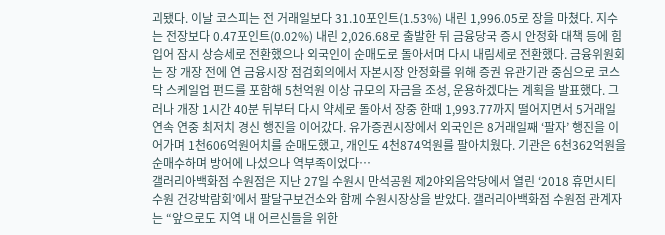괴됐다. 이날 코스피는 전 거래일보다 31.10포인트(1.53%) 내린 1,996.05로 장을 마쳤다. 지수는 전장보다 0.47포인트(0.02%) 내린 2,026.68로 출발한 뒤 금융당국 증시 안정화 대책 등에 힘입어 잠시 상승세로 전환했으나 외국인이 순매도로 돌아서며 다시 내림세로 전환했다. 금융위원회는 장 개장 전에 연 금융시장 점검회의에서 자본시장 안정화를 위해 증권 유관기관 중심으로 코스닥 스케일업 펀드를 포함해 5천억원 이상 규모의 자금을 조성, 운용하겠다는 계획을 발표했다. 그러나 개장 1시간 40분 뒤부터 다시 약세로 돌아서 장중 한때 1,993.77까지 떨어지면서 5거래일 연속 연중 최저치 경신 행진을 이어갔다. 유가증권시장에서 외국인은 8거래일째 ‘팔자’ 행진을 이어가며 1천606억원어치를 순매도했고, 개인도 4천874억원를 팔아치웠다. 기관은 6천362억원을 순매수하며 방어에 나섰으나 역부족이었다…
갤러리아백화점 수원점은 지난 27일 수원시 만석공원 제2야외음악당에서 열린 ‘2018 휴먼시티 수원 건강박람회’에서 팔달구보건소와 함께 수원시장상을 받았다. 갤러리아백화점 수원점 관계자는 “앞으로도 지역 내 어르신들을 위한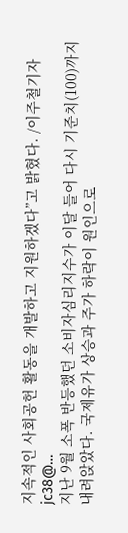지속적인 사회공헌 활동을 개발하고 지원하겠다”고 밝혔다. /이주철기자 jc38@…
지난 9월 소폭 반등했던 소비자심리지수가 이달 들어 다시 기준치(100)까지 내려앉았다. 국제유가 상승과 주가 하락이 원인으로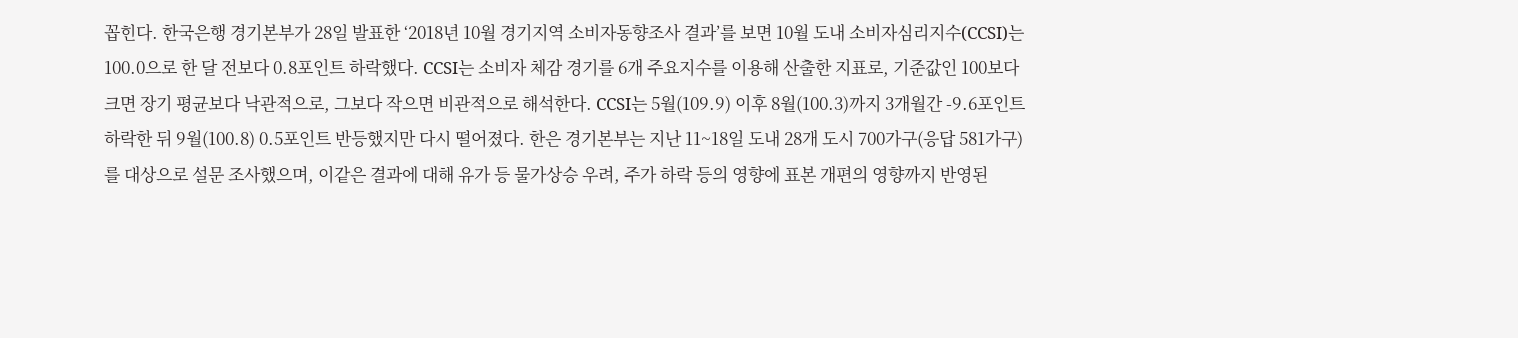꼽힌다. 한국은행 경기본부가 28일 발표한 ‘2018년 10월 경기지역 소비자동향조사 결과’를 보면 10월 도내 소비자심리지수(CCSI)는 100.0으로 한 달 전보다 0.8포인트 하락했다. CCSI는 소비자 체감 경기를 6개 주요지수를 이용해 산출한 지표로, 기준값인 100보다 크면 장기 평균보다 낙관적으로, 그보다 작으면 비관적으로 해석한다. CCSI는 5월(109.9) 이후 8월(100.3)까지 3개월간 -9.6포인트 하락한 뒤 9월(100.8) 0.5포인트 반등했지만 다시 떨어졌다. 한은 경기본부는 지난 11~18일 도내 28개 도시 700가구(응답 581가구)를 대상으로 설문 조사했으며, 이같은 결과에 대해 유가 등 물가상승 우려, 주가 하락 등의 영향에 표본 개편의 영향까지 반영된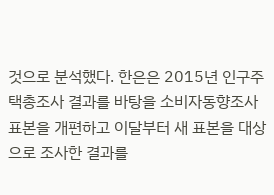것으로 분석했다. 한은은 2015년 인구주택총조사 결과를 바탕을 소비자동향조사 표본을 개편하고 이달부터 새 표본을 대상으로 조사한 결과를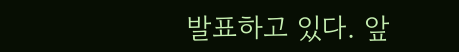발표하고 있다. 앞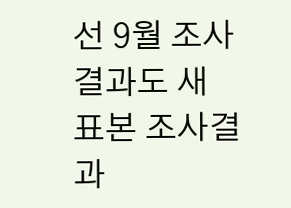선 9월 조사결과도 새 표본 조사결과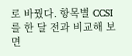로 바꿨다. 항목별 CCSI를 한 달 전과 비교해 보면